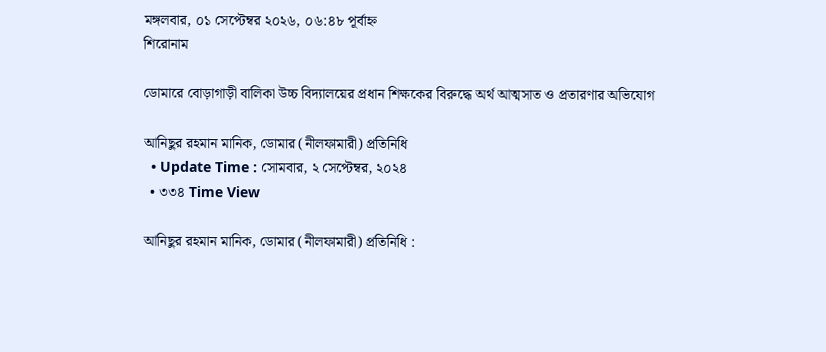মঙ্গলবার, ০১ সেপ্টেম্বর ২০২৬, ০৬:৪৮ পূর্বাহ্ন
শিরোনাম

ডোমারে বোড়াগাড়ী বালিকা উচ্চ বিদ্যালয়ের প্রধান শিক্ষকের বিরুদ্ধে অর্থ আত্মসাত ও প্রতারণার অভিযোগ

আনিছুর রহমান মানিক, ডোমার (নীলফামারী) প্রতিনিধি
  • Update Time : সোমবার, ২ সেপ্টেম্বর, ২০২৪
  • ৩৩৪ Time View

আনিছুর রহমান মানিক, ডোমার (নীলফামারী) প্রতিনিধি :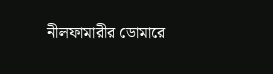নীলফামারীর ডোমারে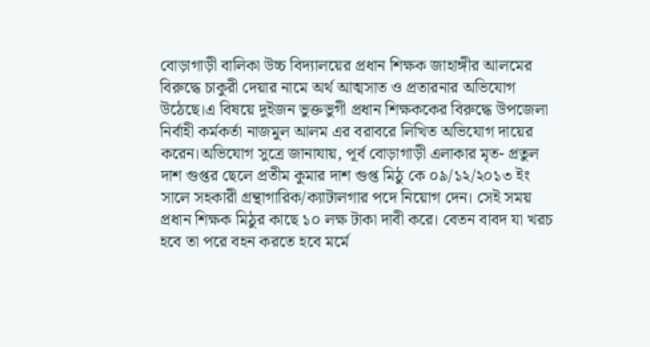বোড়াগাড়ী বালিকা উচ্চ বিদ্যালয়ের প্রধান শিক্ষক জাহাঙ্গীর আলমের বিরুদ্ধে চাকুরী দেয়ার নামে অর্থ আত্মসাত ও প্রতারনার অভিযোগ উঠেছে।এ বিষয়ে দুইজন ভুক্তভুগী প্রধান শিক্ষককের বিরুদ্ধে উপজেলা নির্বাহী কর্মকর্তা নাজমুল আলম এর বরাবরে লিখিত অভিযোগ দায়ের করেন।অভিযোগ সুত্রে জানাযায়, পূর্ব বোড়াগাড়ী এলাকার মৃত- প্রতুল দাশ গুপ্তর ছেলে প্রতীম কুমার দাশ গুপ্ত মিঠু কে ০৯/১২/২০১৩ ইং সালে সহকারী গ্রন্থাগারিক/ক্যাটালগার পদে নিয়োগ দেন। সেই সময় প্রধান শিক্ষক মিঠুর কাছে ১০ লক্ষ টাকা দাবী করে। বেতন বাবদ যা খরচ হবে তা পরে বহন করতে হবে মর্মে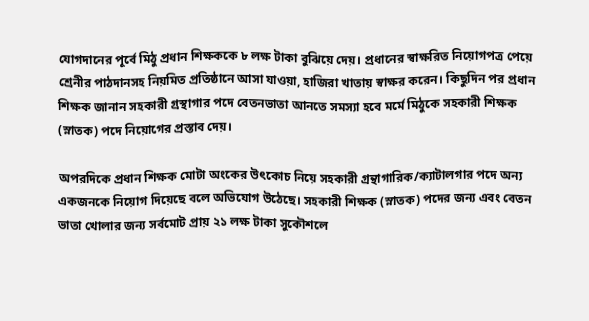যোগদানের পূর্বে মিঠু প্রধান শিক্ষককে ৮ লক্ষ টাকা বুঝিয়ে দেয়। প্রধানের স্বাক্ষরিত নিয়োগপত্র পেয়ে শ্রেনীর পাঠদানসহ নিয়মিত প্রতিষ্ঠানে আসা যাওয়া, হাজিরা খাতায় স্বাক্ষর করেন। কিছুদিন পর প্রধান শিক্ষক জানান সহকারী গ্রস্থাগার পদে বেতনভাতা আনতে সমস্যা হবে মর্মে মিঠুকে সহকারী শিক্ষক (স্নাতক) পদে নিয়োগের প্রস্তাব দেয়।

অপরদিকে প্রধান শিক্ষক মোটা অংকের উৎকোচ নিয়ে সহকারী গ্রন্থাগারিক/ক্যাটালগার পদে অন্য একজনকে নিয়োগ দিয়েছে বলে অভিযোগ উঠেছে। সহকারী শিক্ষক (স্নাতক) পদের জন্য এবং বেতন ভাতা খোলার জন্য সর্বমোট প্রায় ২১ লক্ষ টাকা সুকৌশলে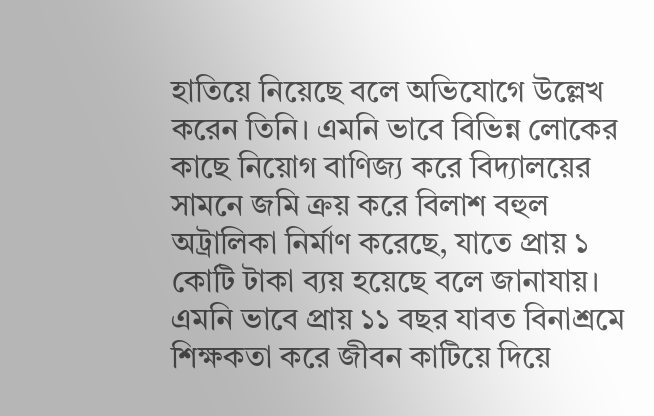হাতিয়ে নিয়েছে বলে অভিযোগে উল্লেখ করেন তিনি। এমনি ভাবে বিভিন্ন লোকের কাছে নিয়োগ বাণিজ্য করে বিদ্যালয়ের সামনে জমি ক্রয় করে বিলাশ বহুল অট্রালিকা নির্মাণ করেছে, যাতে প্রায় ১ কোটি টাকা ব্যয় হয়েছে বলে জানাযায়। এমনি ভাবে প্রায় ১১ বছর যাবত বিনাশ্রমে শিক্ষকতা করে জীবন কাটিয়ে দিয়ে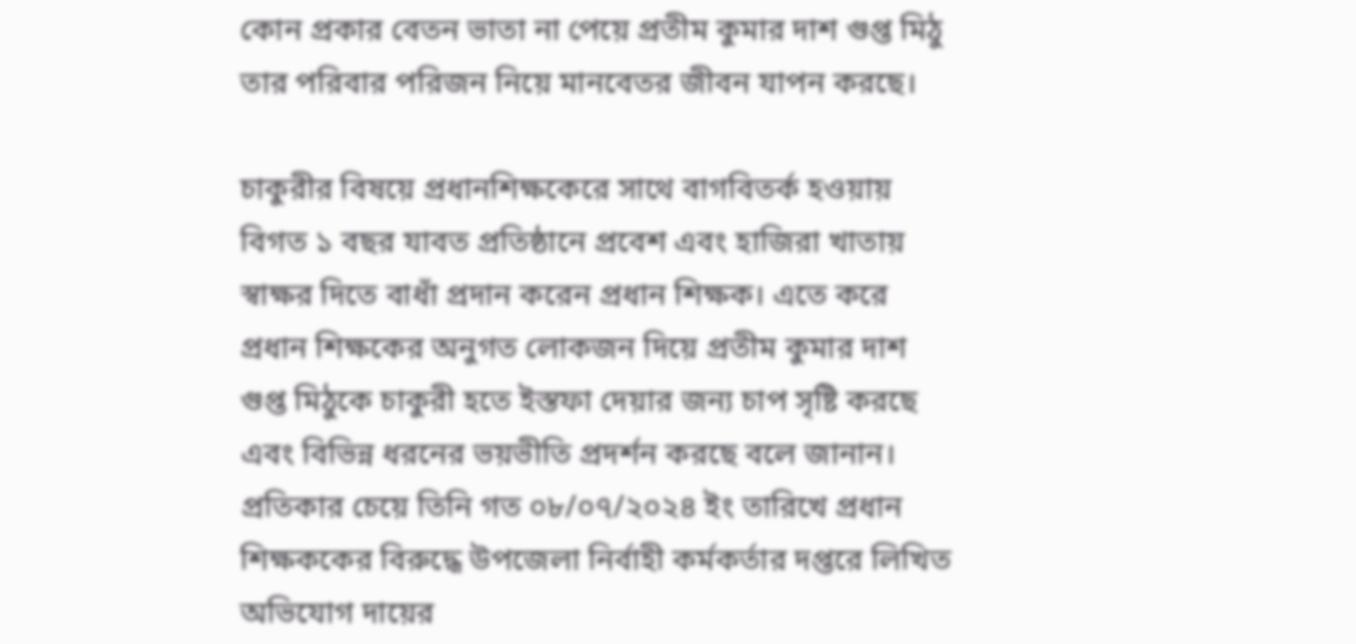কোন প্রকার বেতন ভাতা না পেয়ে প্রতীম কুমার দাশ গুপ্ত মিঠু তার পরিবার পরিজন নিয়ে মানবেতর জীবন যাপন করছে।

চাকুরীর বিষয়ে প্রধানশিক্ষকেরে সাথে বাগবিতর্ক হওয়ায় বিগত ১ বছর যাবত প্রতিষ্ঠানে প্রবেশ এবং হাজিরা খাতায় স্বাক্ষর দিতে বাধাঁ প্রদান করেন প্রধান শিক্ষক। এতে করে প্রধান শিক্ষকের অনুগত লোকজন দিয়ে প্রতীম কুমার দাশ গুপ্ত মিঠুকে চাকুরী হতে ইস্তফা দেয়ার জন্য চাপ সৃষ্টি করছে এবং বিভিন্ন ধরনের ভয়ভীতি প্রদর্শন করছে বলে জানান। প্রতিকার চেয়ে তিনি গত ০৮/০৭/২০২৪ ইং তারিখে প্রধান শিক্ষককের বিরুদ্ধে উপজেলা নির্বাহী কর্মকর্তার দপ্তরে লিখিত অভিযোগ দায়ের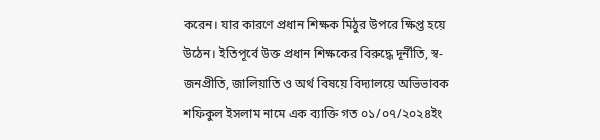করেন। যার কারণে প্রধান শিক্ষক মিঠুর উপরে ক্ষিপ্ত হয়ে উঠেন। ইতিপূর্বে উক্ত প্রধান শিক্ষকের বিরুদ্ধে দূর্নীতি, স্ব-জনপ্রীতি, জালিয়াতি ও অর্থ বিষয়ে বিদ্যালয়ে অভিভাবক শফিকুল ইসলাম নামে এক ব্যাক্তি গত ০১/০৭/২০২৪ইং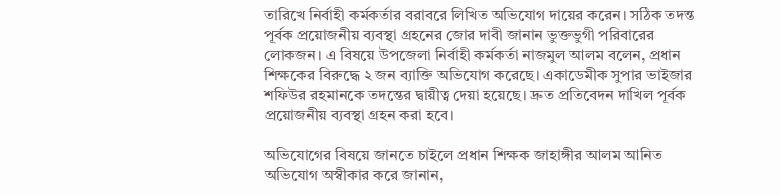তারিখে নির্বাহী কর্মকর্তার বরাবরে লিখিত অভিযোগ দায়ের করেন। সঠিক তদন্ত পূর্বক প্রয়োজনীয় ব্যবস্থা গ্রহনের জোর দাবী জানান ভুক্তভুগী পরিবারের লোকজন। এ বিষয়ে উপজেলা নির্বাহী কর্মকর্তা নাজমুল আলম বলেন, প্রধান শিক্ষকের বিরুদ্ধে ২ জন ব্যাক্তি অভিযোগ করেছে। একাডেমীক সুপার ভাইজার শফিউর রহমানকে তদন্তের দ্বায়ীত্ব দেয়া হয়েছে। দ্রুত প্রতিবেদন দাখিল পূর্বক প্রয়োজনীয় ব্যবস্থা গ্রহন করা হবে।

অভিযোগের বিষয়ে জানতে চাইলে প্রধান শিক্ষক জাহাঙ্গীর আলম আনিত অভিযোগ অস্বীকার করে জানান,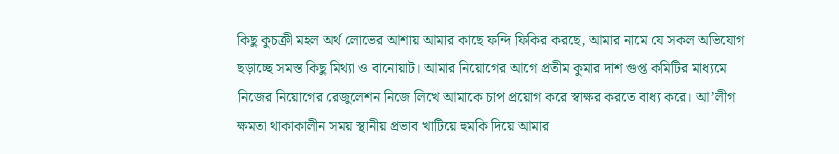কিছু কুচক্রী মহল অর্থ লোভের আশায় আমার কাছে ফন্দি ফিকির করছে, আমার নামে যে সকল অভিযোগ ছড়াচ্ছে সমস্ত কিছু মিথ্যা ও বানোয়াট। আমার নিয়োগের আগে প্রতীম কুমার দাশ গুপ্ত কমিটির মাধ্যমে নিজের নিয়োগের রেজুলেশন নিজে লিখে আমাকে চাপ প্রয়োগ করে স্বাক্ষর করতে বাধ্য করে। আ’লীগ ক্ষমতা থাকাকালীন সময় স্থানীয় প্রভাব খাটিয়ে হুমকি দিয়ে আমার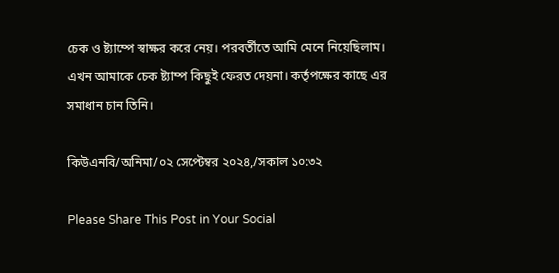চেক ও ষ্ট্যাম্পে স্বাক্ষর করে নেয়। পরবর্তীতে আমি মেনে নিয়েছিলাম। এখন আমাকে চেক ষ্ট্যাম্প কিছুই ফেরত দেয়না। কর্তৃপক্ষের কাছে এর সমাধান চান তিনি।

কিউএনবি/অনিমা/০২ সেপ্টেম্বর ২০২৪,/সকাল ১০:৩২

Please Share This Post in Your Social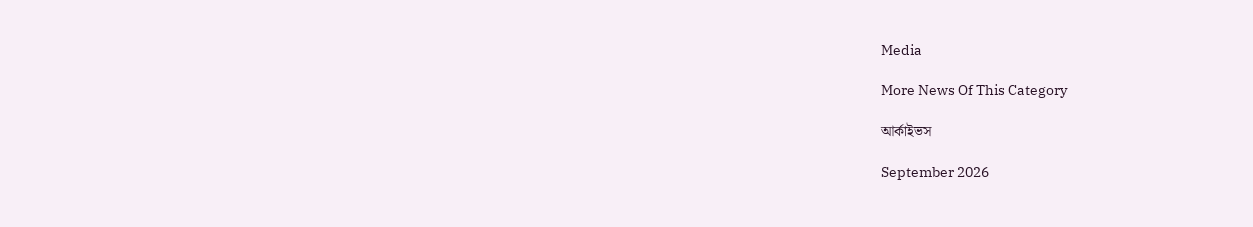Media

More News Of This Category

আর্কাইভস

September 2026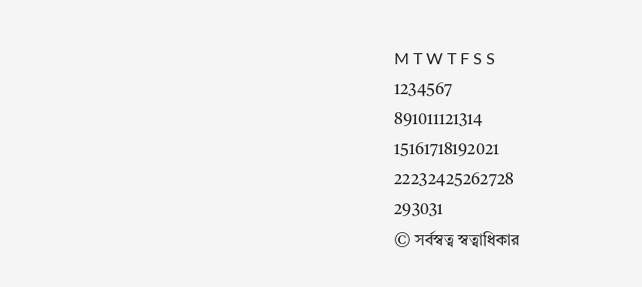M T W T F S S
1234567
891011121314
15161718192021
22232425262728
293031
© সর্বস্বত্ব স্বত্বাধিকার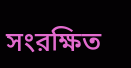সংরক্ষিত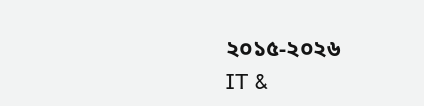২০১৫-২০২৬
IT &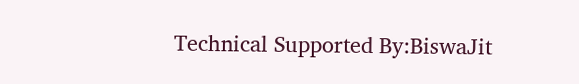Technical Supported By:BiswaJit